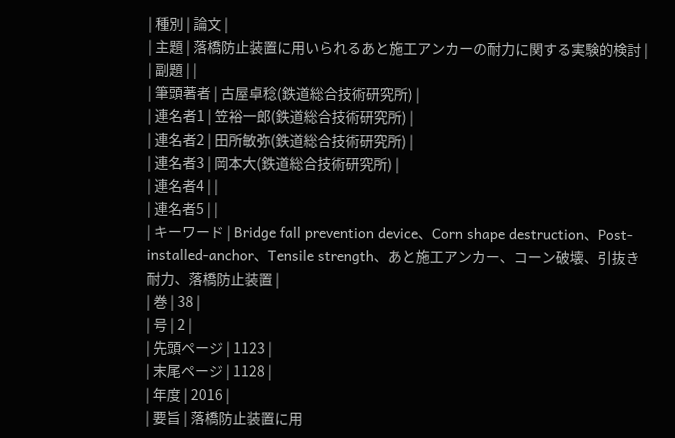| 種別 | 論文 |
| 主題 | 落橋防止装置に用いられるあと施工アンカーの耐力に関する実験的検討 |
| 副題 | |
| 筆頭著者 | 古屋卓稔(鉄道総合技術研究所) |
| 連名者1 | 笠裕一郎(鉄道総合技術研究所) |
| 連名者2 | 田所敏弥(鉄道総合技術研究所) |
| 連名者3 | 岡本大(鉄道総合技術研究所) |
| 連名者4 | |
| 連名者5 | |
| キーワード | Bridge fall prevention device、Corn shape destruction、Post-installed-anchor、Tensile strength、あと施工アンカー、コーン破壊、引抜き耐力、落橋防止装置 |
| 巻 | 38 |
| 号 | 2 |
| 先頭ページ | 1123 |
| 末尾ページ | 1128 |
| 年度 | 2016 |
| 要旨 | 落橋防止装置に用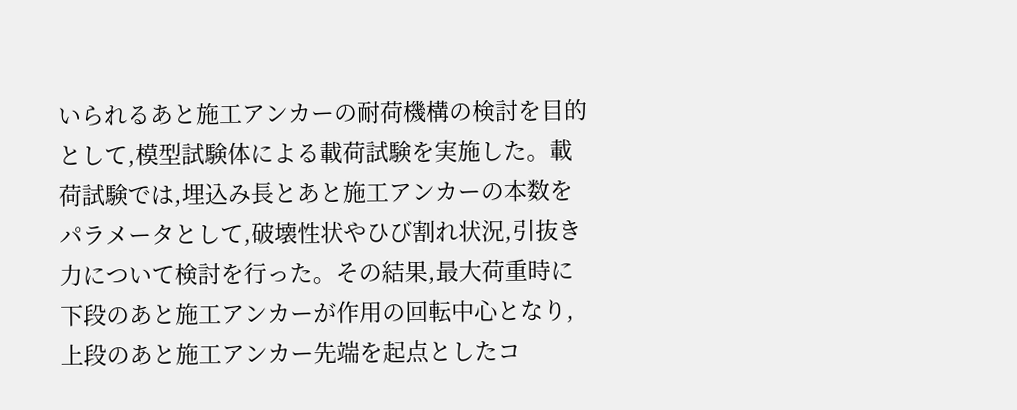いられるあと施工アンカーの耐荷機構の検討を目的として,模型試験体による載荷試験を実施した。載荷試験では,埋込み長とあと施工アンカーの本数をパラメータとして,破壊性状やひび割れ状況,引抜き力について検討を行った。その結果,最大荷重時に下段のあと施工アンカーが作用の回転中心となり,上段のあと施工アンカー先端を起点としたコ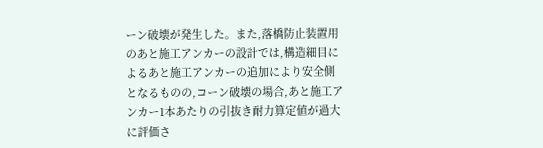ーン破壊が発生した。また,落橋防止装置用のあと施工アンカーの設計では,構造細目によるあと施工アンカーの追加により安全側となるものの,コーン破壊の場合,あと施工アンカー1本あたりの引抜き耐力算定値が過大に評価さ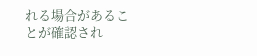れる場合があることが確認され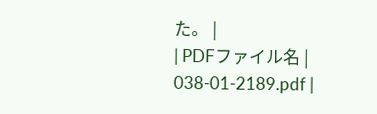た。 |
| PDFファイル名 | 038-01-2189.pdf |